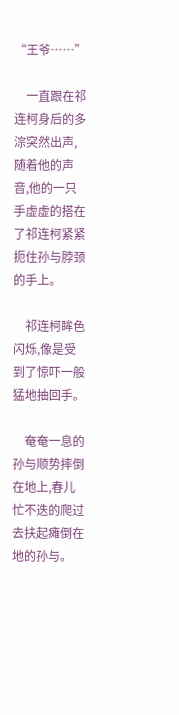“王爷……”

    一直跟在祁连柯身后的多淙突然出声,随着他的声音,他的一只手虚虚的搭在了祁连柯紧紧扼住孙与脖颈的手上。

    祁连柯眸色闪烁,像是受到了惊吓一般猛地抽回手。

    奄奄一息的孙与顺势摔倒在地上,春儿忙不迭的爬过去扶起瘫倒在地的孙与。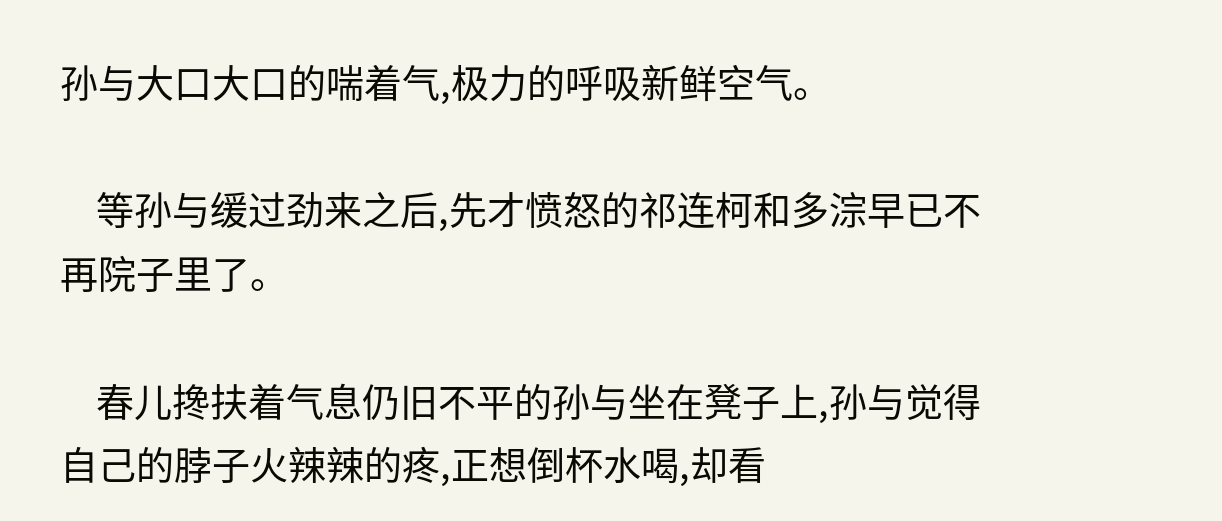孙与大口大口的喘着气,极力的呼吸新鲜空气。

    等孙与缓过劲来之后,先才愤怒的祁连柯和多淙早已不再院子里了。

    春儿搀扶着气息仍旧不平的孙与坐在凳子上,孙与觉得自己的脖子火辣辣的疼,正想倒杯水喝,却看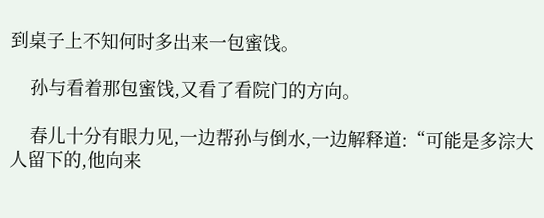到桌子上不知何时多出来一包蜜饯。

    孙与看着那包蜜饯,又看了看院门的方向。

    春儿十分有眼力见,一边帮孙与倒水,一边解释道:“可能是多淙大人留下的,他向来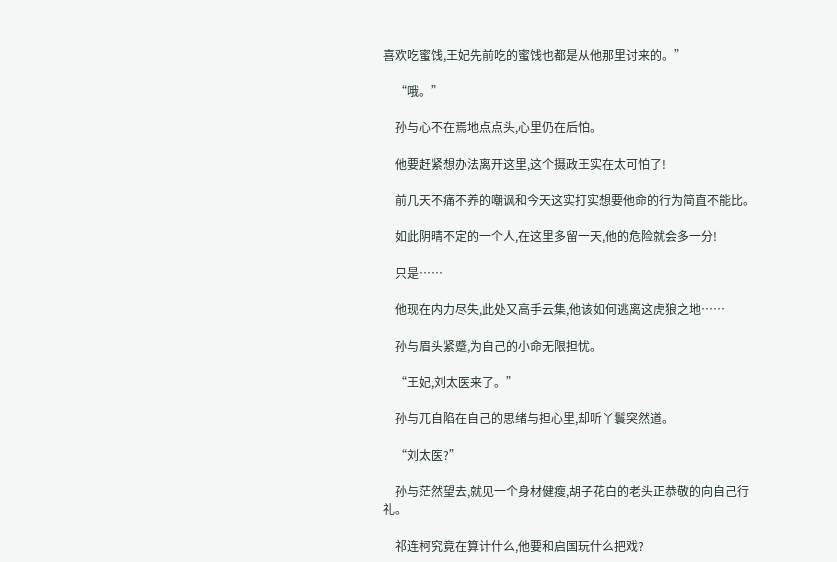喜欢吃蜜饯,王妃先前吃的蜜饯也都是从他那里讨来的。”

    “哦。”

    孙与心不在焉地点点头,心里仍在后怕。

    他要赶紧想办法离开这里,这个摄政王实在太可怕了!

    前几天不痛不养的嘲讽和今天这实打实想要他命的行为简直不能比。

    如此阴晴不定的一个人,在这里多留一天,他的危险就会多一分!

    只是……

    他现在内力尽失,此处又高手云集,他该如何逃离这虎狼之地……

    孙与眉头紧蹙,为自己的小命无限担忧。

    “王妃,刘太医来了。”

    孙与兀自陷在自己的思绪与担心里,却听丫鬟突然道。

    “刘太医?”

    孙与茫然望去,就见一个身材健瘦,胡子花白的老头正恭敬的向自己行礼。

    祁连柯究竟在算计什么,他要和启国玩什么把戏?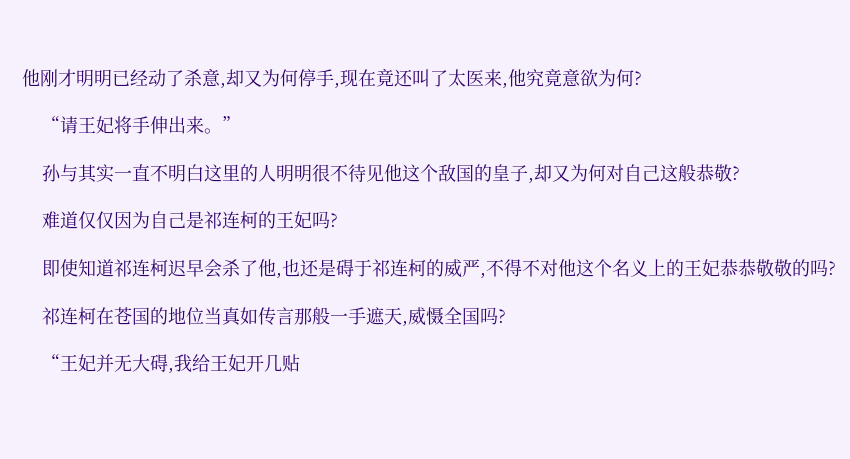他刚才明明已经动了杀意,却又为何停手,现在竟还叫了太医来,他究竟意欲为何?

    “请王妃将手伸出来。”

    孙与其实一直不明白这里的人明明很不待见他这个敌国的皇子,却又为何对自己这般恭敬?

    难道仅仅因为自己是祁连柯的王妃吗?

    即使知道祁连柯迟早会杀了他,也还是碍于祁连柯的威严,不得不对他这个名义上的王妃恭恭敬敬的吗?

    祁连柯在苍国的地位当真如传言那般一手遮天,威慑全国吗?

    “王妃并无大碍,我给王妃开几贴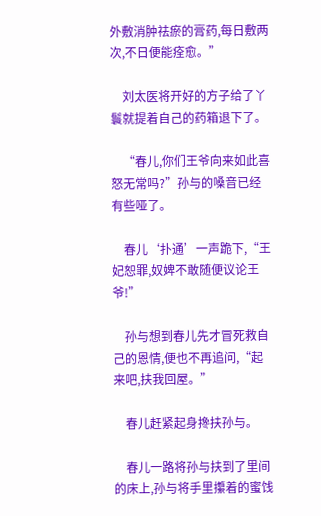外敷消肿祛瘀的膏药,每日敷两次,不日便能痊愈。”

    刘太医将开好的方子给了丫鬟就提着自己的药箱退下了。

    “春儿,你们王爷向来如此喜怒无常吗?”孙与的嗓音已经有些哑了。

    春儿‘扑通’一声跪下,“王妃恕罪,奴婢不敢随便议论王爷!”

    孙与想到春儿先才冒死救自己的恩情,便也不再追问,“起来吧,扶我回屋。”

    春儿赶紧起身搀扶孙与。

    春儿一路将孙与扶到了里间的床上,孙与将手里攥着的蜜饯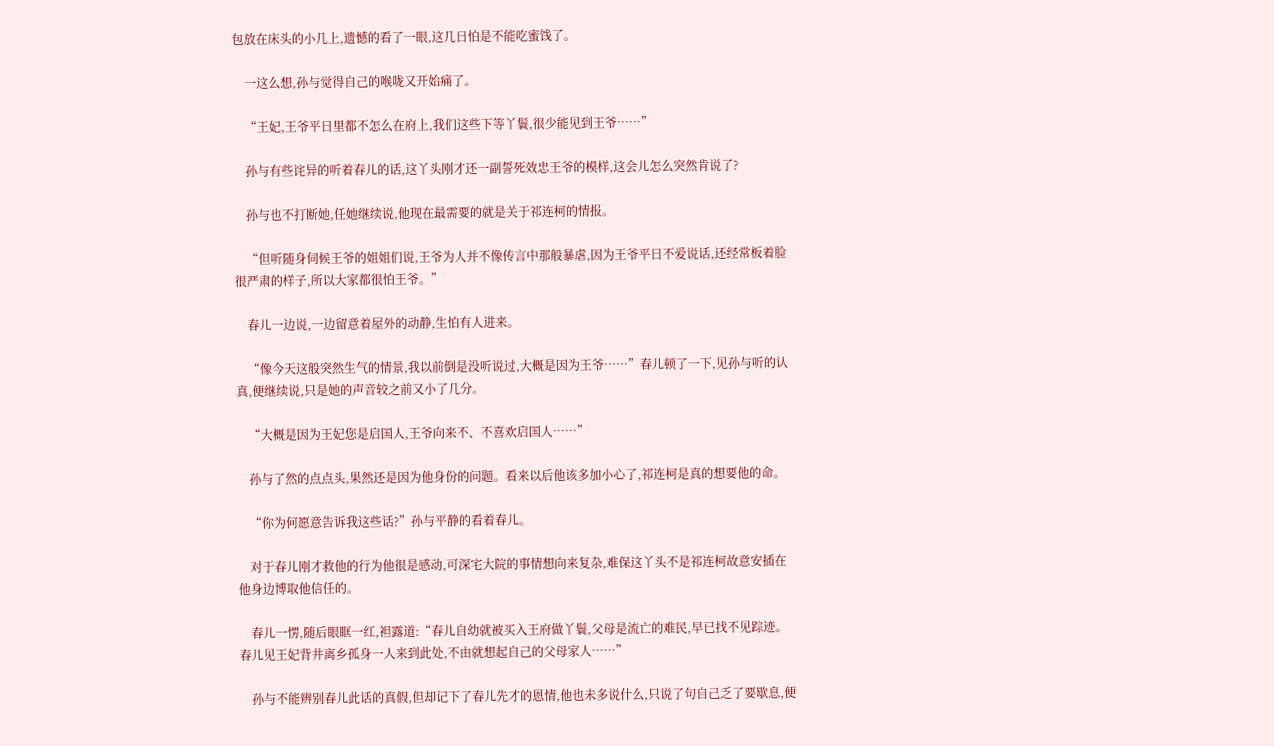包放在床头的小几上,遗憾的看了一眼,这几日怕是不能吃蜜饯了。

    一这么想,孙与觉得自己的喉咙又开始痛了。

    “王妃,王爷平日里都不怎么在府上,我们这些下等丫鬟,很少能见到王爷……”

    孙与有些诧异的听着春儿的话,这丫头刚才还一副誓死效忠王爷的模样,这会儿怎么突然肯说了?

    孙与也不打断她,任她继续说,他现在最需要的就是关于祁连柯的情报。

    “但听随身伺候王爷的姐姐们说,王爷为人并不像传言中那般暴虐,因为王爷平日不爱说话,还经常板着脸很严肃的样子,所以大家都很怕王爷。”

    春儿一边说,一边留意着屋外的动静,生怕有人进来。

    “像今天这般突然生气的情景,我以前倒是没听说过,大概是因为王爷……”春儿顿了一下,见孙与听的认真,便继续说,只是她的声音较之前又小了几分。

    “大概是因为王妃您是启国人,王爷向来不、不喜欢启国人……”

    孙与了然的点点头,果然还是因为他身份的问题。看来以后他该多加小心了,祁连柯是真的想要他的命。

    “你为何愿意告诉我这些话?”孙与平静的看着春儿。

    对于春儿刚才救他的行为他很是感动,可深宅大院的事情想向来复杂,难保这丫头不是祁连柯故意安插在他身边博取他信任的。

    春儿一愣,随后眼眶一红,袒露道:“春儿自幼就被买入王府做丫鬟,父母是流亡的难民,早已找不见踪迹。春儿见王妃背井离乡孤身一人来到此处,不由就想起自己的父母家人……”

    孙与不能辨别春儿此话的真假,但却记下了春儿先才的恩情,他也未多说什么,只说了句自己乏了要歇息,便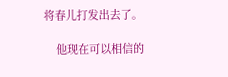将春儿打发出去了。

    他现在可以相信的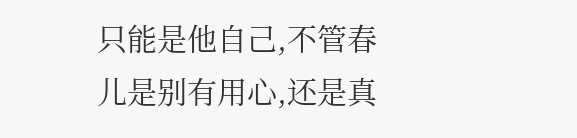只能是他自己,不管春儿是别有用心,还是真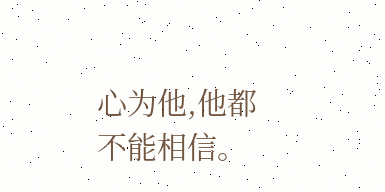心为他,他都不能相信。